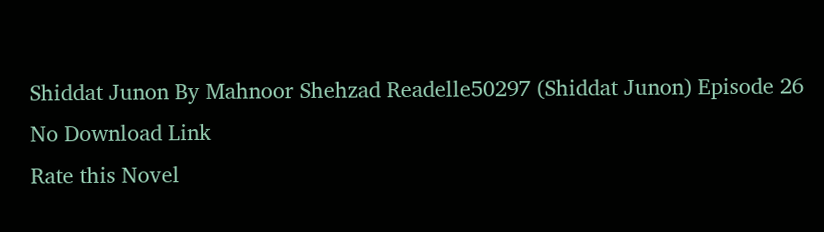Shiddat Junon By Mahnoor Shehzad Readelle50297 (Shiddat Junon) Episode 26
No Download Link
Rate this Novel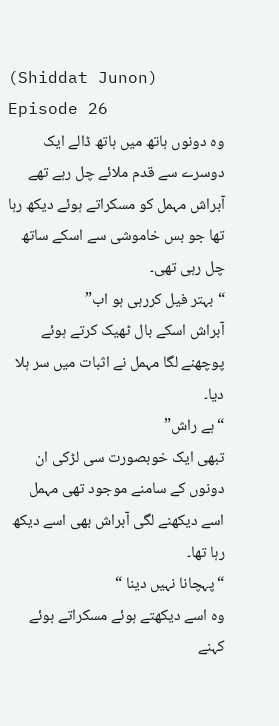(Shiddat Junon) Episode 26
وہ دونوں ہاتھ میں ہاتھ ڈالے ایک دوسرے سے قدم ملائے چل رہے تھے آبراش مہمل کو مسکراتے ہوئے دیکھ رہا تھا جو بس خاموشی سے اسکے ساتھ چل رہی تھی۔
“بہتر فیل کررہی ہو اب”
آبراش اسکے بال ٹھیک کرتے ہوئے پوچھنے لگا مہمل نے اثبات میں سر ہلا دیا۔
“ہے راش”
تبھی ایک خوبصورت سی لڑکی ان دونوں کے سامنے موجود تھی مہمل اسے دیکھنے لگی آبراش بھی اسے دیکھ رہا تھا۔
“پہچانا نہیں دینا “
وہ اسے دیکھتے ہوئے مسکراتے ہوئے کہنے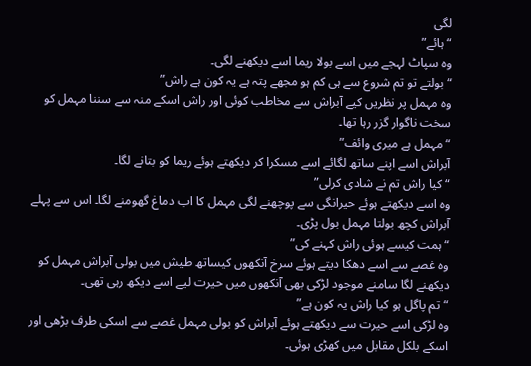لگی
“ہائے”
وہ سپاٹ لہجے میں اسے بولا ریما اسے دیکھنے لگی۔
“بولتے تو تم شروع سے ہی کم ہو مجھے پتہ ہے یہ کون ہے راش”
وہ مہمل پر نظریں کیے آبراش سے مخاطب کوئی اور راش اسکے منہ سے سننا مہمل کو سخت ناگوار گزر رہا تھا۔
“مہمل ہے میری وائف”
آبراش اسے اپنے ساتھ لگائے اسے مسکرا کر دیکھتے ہوئے ریما کو بتانے لگا۔
“کیا راش تم نے شادی کرلی”
وہ اسے دیکھتے ہوئے حیرانگی سے پوچھنے لگی مہمل کا اب دماغ گھومنے لگا۔ اس سے پہلے آبراش کچھ بولتا مہمل بول پڑی۔
“ہمت کیسے ہوئی راش کہنے کی”
وہ غصے سے اسے دھکا دیتے ہوئے سرخ آنکھوں کیساتھ طیش میں بولی آبراش مہمل کو دیکھنے لگا سامنے موجود لڑکی بھی آنکھوں میں حیرت لیے اسے دیکھ رہی تھی۔
“تم پاگل ہو کیا راش یہ کون ہے”
وہ لڑکی اسے حیرت سے دیکھتے ہوئے آبراش کو بولی مہمل غصے سے اسکی طرف بڑھی اور اسکے بلکل مقابل میں کھڑی ہوئی۔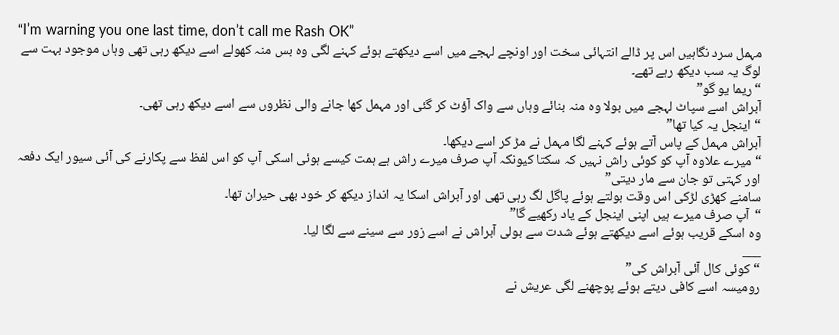“I’m warning you one last time, don’t call me Rash OK”
مہمل سرد نگاہیں اس پر ڈالے انتہائی سخت اور اونچے لہجے میں اسے دیکھتے ہوئے کہنے لگی وہ بس منہ کھولے اسے دیکھ رہی تھی وہاں موجود بہت سے لوگ یہ سب دیکھ رہے تھے۔
“ریما یو گو”
آبراش اسے سپاٹ لہجے میں بولا وہ منہ بنائے وہاں سے واک آؤٹ کر گئی اور مہمل کھا جانے والی نظروں سے اسے دیکھ رہی تھی۔
“اینجل یہ کیا تھا”
آبراش مہمل کے پاس آتے ہوئے کہنے لگا مہمل نے مڑ کر اسے دیکھا۔
“میرے علاوہ آپ کو کوئی راش نہیں کہ سکتا کیونکہ آپ صرف میرے راش ہے ہمت کیسے ہوئی اسکی آپ کو اس لفظ سے پکارنے کی آئی سیور ایک دفعہ اور کہتی تو جان سے مار دیتی”
سامنے کھڑی لڑکی اس وقت بولتے ہوئے پاگل لگ رہی تھی اور آبراش اسکا یہ انداز دیکھ کر خود بھی حیران تھا۔
“آپ صرف میرے ہیں اپنی اینجل کے یاد رکھیے گا”
وہ اسکے قریب ہوئے اسے دیکھتے ہوئے شدت سے بولی آبراش نے اسے زور سے سینے سے لگا لیا۔
___
“کوئی کال آئی آبراش کی”
رومیسہ اسے کافی دیتے ہوئے پوچھنے لگی عریش نے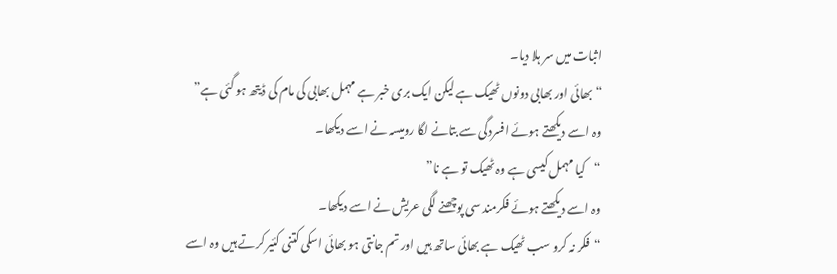اثبات میں سر ہلا دیا۔
“بھائی اور بھابی دونوں ٹھیک ہے لیکن ایک بری خبر ہے مہمل بھابی کی مام کی ڈیتھ ہو گئی ہے”
وہ اسے دیکھتے ہوئے افسردگی سے بتانے لگا رومیسہ نے اسے دیکھا۔
“کیا مہمل کیسی ہے وہ ٹھیک تو ہے نا”
وہ اسے دیکھتے ہوئے فکرمند سی پوچھنے لگی عریش نے اسے دیکھا۔
“فکر نہ کرو سب ٹھیک ہے بھائی ساتھ ہیں اور تم جانتی ہو بھائی اسکی کتنی کئیر کرتے ہیں وہ اسے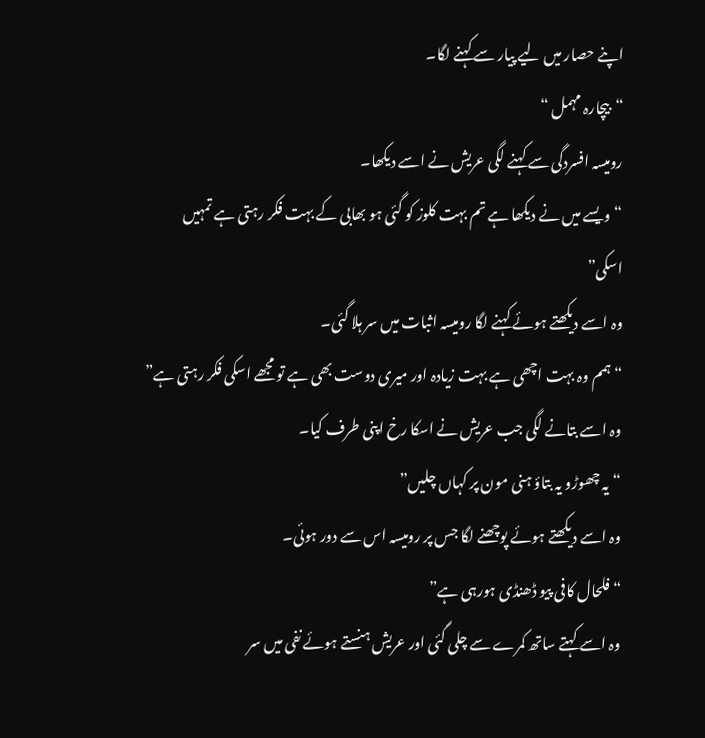اپنے حصار میں لیے پیار سے کہنے لگا۔
“بیچارہ مہمل “
رومیسہ افسردگی سے کہنے لگی عریش نے اسے دیکھا۔
“ویسے میں نے دیکھا ہے تم بہت کلوز کو گئی ہو بھابی کے بہت فکر رہتی ہے تمہیں اسکی”
وہ اسے دیکھتے ہوئے کہنے لگا رومیسہ اثبات میں سر ہلا گئی۔
“ہمم وہ بہت اچھی ہے بہت زیادہ اور میری دوست بھی ہے تو مجھے اسکی فکر رہتی ہے”
وہ اسے بتانے لگی جب عریش نے اسکا رخ اپنی طرف کیا۔
“یہ چھوڑو یہ بتاؤ ہنی مون پر کہاں چلیں”
وہ اسے دیکھتے ہوئے پوچھنے لگا جس پر رومیسہ اس سے دور ہوئی۔
“فلحال کافی پیو ڈھنڈی ہورہی ہے”
وہ اسے کہتے ساتھ کمرے سے چلی گئی اور عریش ہنستے ہوئے نفی میں سر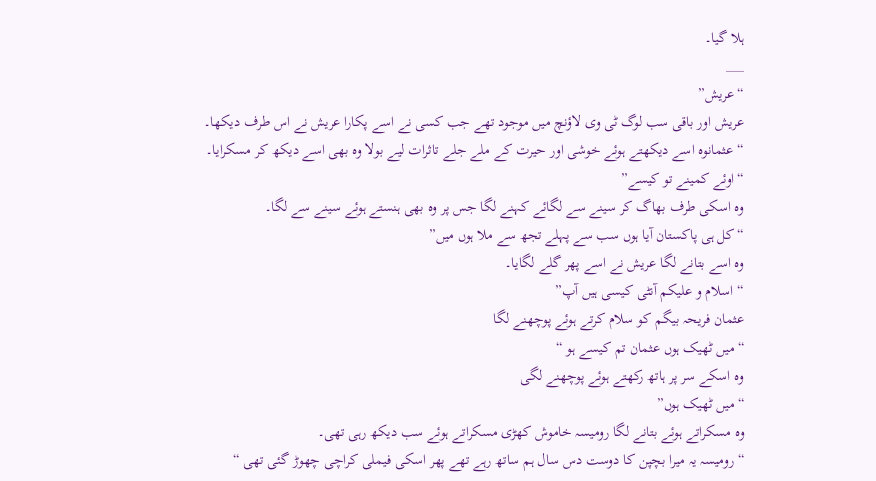ہلا گیا۔
___
“عریش”
عریش اور باقی سب لوگ ٹی وی لاؤنچ میں موجود تھے جب کسی نے اسے پکارا عریش نے اس طرف دیکھا۔
“عثمانوہ اسے دیکھتے ہوئے خوشی اور حیرت کے ملے جلے تاثرات لیے بولا وہ بھی اسے دیکھ کر مسکرایا۔
“اوئے کمینے تو کیسے”
وہ اسکی طرف بھاگ کر سینے سے لگائے کہنے لگا جس پر وہ بھی ہنستے ہوئے سینے سے لگا۔
“کل ہی پاکستان آیا ہوں سب سے پہلے تجھ سے ملا ہوں میں”
وہ اسے بتانے لگا عریش نے اسے پھر گلے لگایا۔
“اسلام و علیکم آنٹی کیسی ہیں آپ”
عثمان فریحہ بیگم کو سلام کرتے ہوئے پوچھنے لگا
“میں ٹھیک ہوں عثمان تم کیسے ہو “
وہ اسکے سر پر ہاتھ رکھتے ہوئے پوچھنے لگی
“میں ٹھیک ہوں”
وہ مسکراتے ہوئے بتانے لگا رومیسہ خاموش کھڑی مسکراتے ہوئے سب دیکھ رہی تھی۔
“رومیسہ یہ میرا بچپن کا دوست دس سال ہم ساتھ رہے تھے پھر اسکی فیملی کراچی چھوڑ گئی تھی “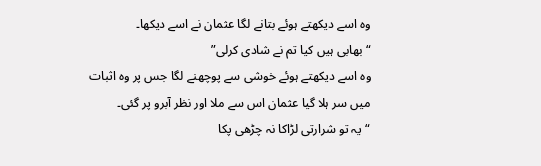وہ اسے دیکھتے ہوئے بتانے لگا عثمان نے اسے دیکھا۔
“بھابی ہیں کیا تم نے شادی کرلی”
وہ اسے دیکھتے ہوئے خوشی سے پوچھنے لگا جس پر وہ اثبات میں سر ہلا گیا عثمان اس سے ملا اور نظر آبرو پر گئی۔
“یہ تو شرارتی لڑاکا نہ چڑھی پکا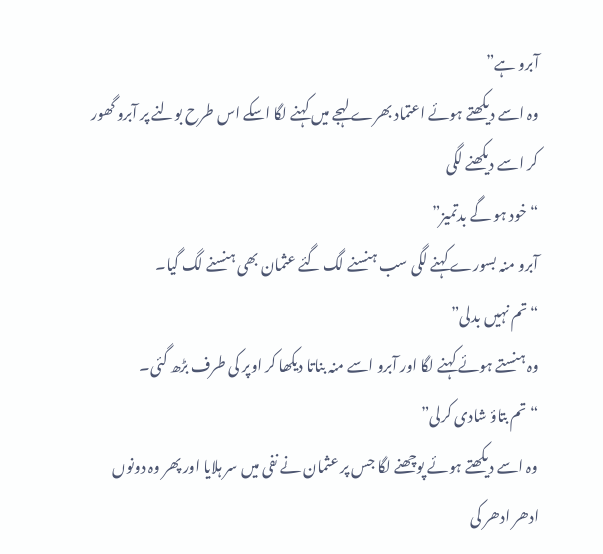آبرو ہے”
وہ اسے دیکھتے ہوئے اعتماد بھرے لہجے میں کہنے لگا اسکے اس طرح بولنے پر آبرو گھور کر اسے دیکھنے لگی
“خود ہو گے بدتمیز”
آبرو منہ بسورے کہنے لگی سب ہنسنے لگ گئے عثمان بھی ہنسنے لگ گیا۔
“تم نہیں بدلی”
وہ ہنستے ہوئے کہنے لگا اور آبرو اسے منہ بناتا دیکھا کر اوپر کی طرف بڑھ گئی۔
“تم بتاؤ شادی کرلی”
وہ اسے دیکھتے ہوئے پوچھنے لگا جس پر عثمان نے نفی میں سر ہلایا اور پھر وہ دونوں ادھر ادھر کی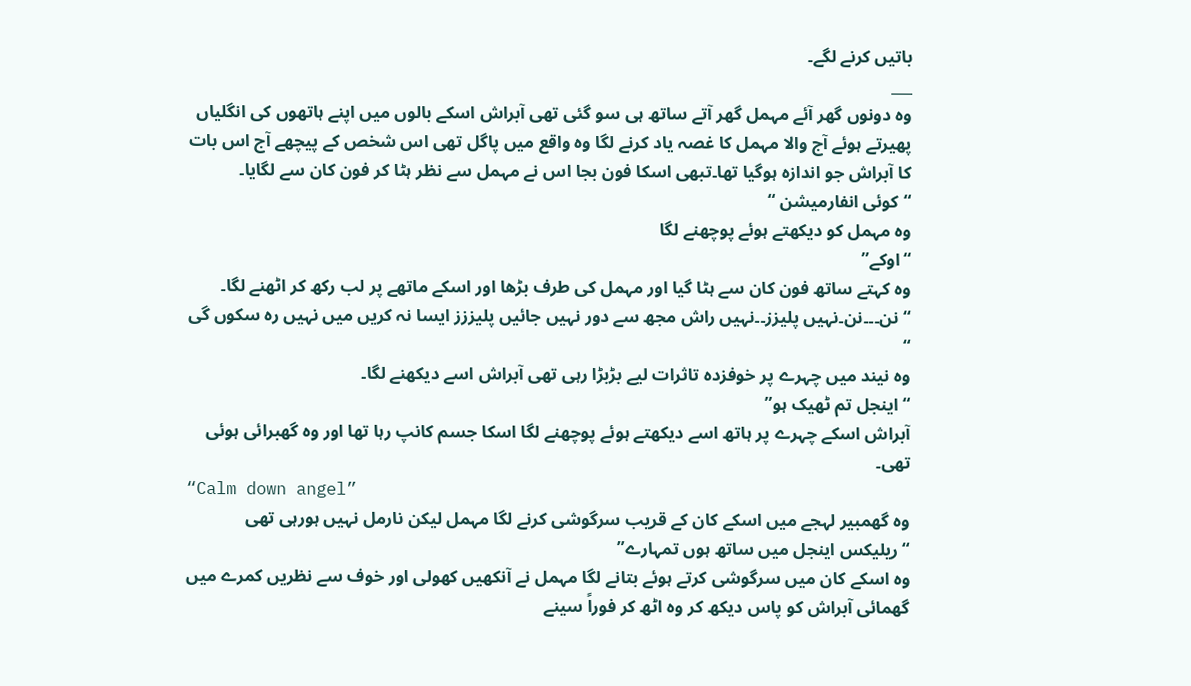باتیں کرنے لگے۔
___
وہ دونوں گھر آئے مہمل گھر آتے ساتھ ہی سو گئی تھی آبراش اسکے بالوں میں اپنے ہاتھوں کی انگلیاں پھیرتے ہوئے آج والا مہمل کا غصہ یاد کرنے لگا وہ واقع میں پاگل تھی اس شخص کے پیچھے آج اس بات کا آبراش جو اندازہ ہوگیا تھا۔تبھی اسکا فون بجا اس نے مہمل سے نظر ہٹا کر فون کان سے لگایا۔
“کوئی انفارمیشن “
وہ مہمل کو دیکھتے ہوئے پوچھنے لگا
“اوکے”
وہ کہتے ساتھ فون کان سے ہٹا گیا اور مہمل کی طرف بڑھا اور اسکے ماتھے پر لب رکھ کر اٹھنے لگا۔
“نن۔۔۔نن۔نہیں پلیزز۔۔نہیں راش مجھ سے دور نہیں جائیں پلیززز ایسا نہ کریں میں نہیں رہ سکوں گی “
وہ نیند میں چہرے پر خوفزدہ تاثرات لیے بڑبڑا رہی تھی آبراش اسے دیکھنے لگا۔
“اینجل تم ٹھیک ہو”
آبراش اسکے چہرے پر ہاتھ اسے دیکھتے ہوئے پوچھنے لگا اسکا جسم کانپ رہا تھا اور وہ گھبرائی ہوئی تھی۔
“Calm down angel”
وہ گھمبیر لہجے میں اسکے کان کے قریب سرگوشی کرنے لگا مہمل لیکن نارمل نہیں ہورہی تھی
“ریلیکس اینجل میں ساتھ ہوں تمہارے”
وہ اسکے کان میں سرگوشی کرتے ہوئے بتانے لگا مہمل نے آنکھیں کھولی اور خوف سے نظریں کمرے میں گھمائی آبراش کو پاس دیکھ کر وہ اٹھ کر فوراً سینے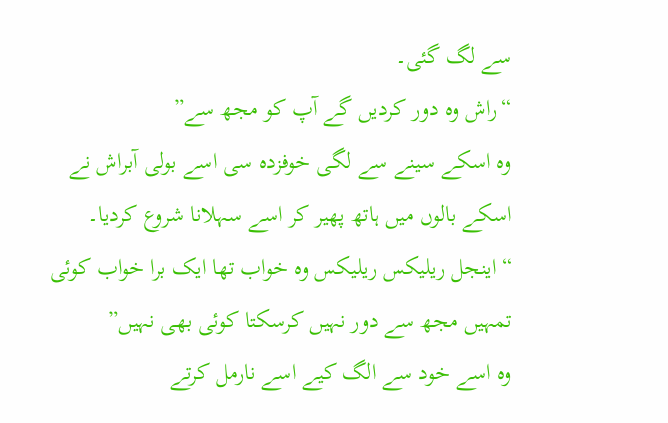سے لگ گئی۔
“راش وہ دور کردیں گے آپ کو مجھ سے”
وہ اسکے سینے سے لگی خوفزدہ سی اسے بولی آبراش نے اسکے بالوں میں ہاتھ پھیر کر اسے سہلانا شروع کردیا۔
“اینجل ریلیکس ریلیکس وہ خواب تھا ایک برا خواب کوئی تمہیں مجھ سے دور نہیں کرسکتا کوئی بھی نہیں”
وہ اسے خود سے الگ کیے اسے نارمل کرتے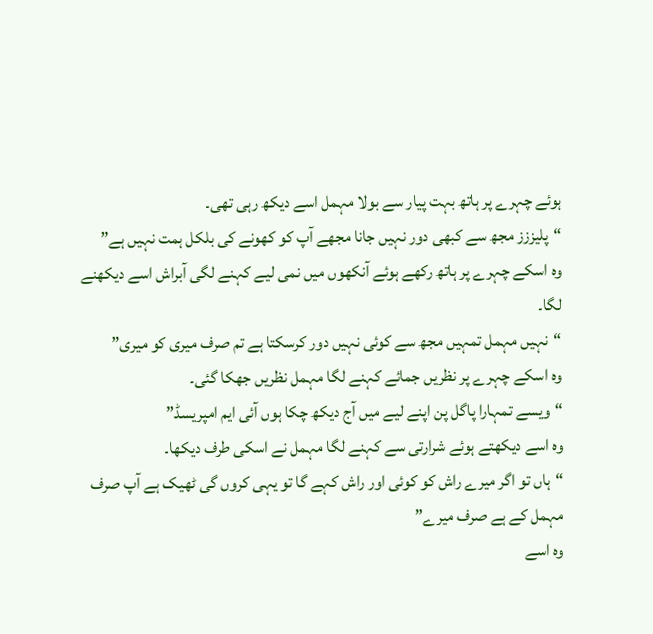ہوئے چہرے پر ہاتھ بہت پیار سے بولا مہمل اسے دیکھ رہی تھی۔
“پلیززز مجھ سے کبھی دور نہیں جانا مجھے آپ کو کھونے کی بلکل ہمت نہیں ہے”
وہ اسکے چہرے پر ہاتھ رکھے ہوئے آنکھوں میں نمی لیے کہنے لگی آبراش اسے دیکھنے لگا۔
“نہیں مہمل تمہیں مجھ سے کوئی نہیں دور کرسکتا ہے تم صرف میری کو میری”
وہ اسکے چہرے پر نظریں جمائے کہنے لگا مہمل نظریں جھکا گئی۔
“ویسے تمہارا پاگل پن اپنے لیے میں آج دیکھ چکا ہوں آئی ایم امپریسڈ”
وہ اسے دیکھتے ہوئے شرارتی سے کہنے لگا مہمل نے اسکی طرف دیکھا۔
“ہاں تو اگر میرے راش کو کوئی اور راش کہے گا تو یہی کروں گی ٹھیک ہے آپ صرف مہمل کے ہے صرف میرے”
وہ اسے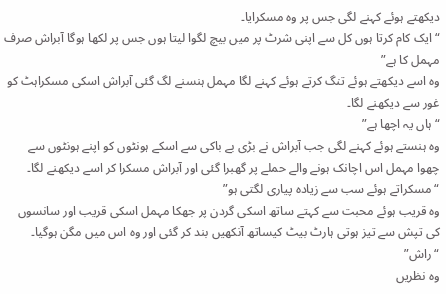دیکھتے ہوئے کہنے لگی جس پر وہ مسکرایا۔
“ایک کام کرتا ہوں کل سے اپنی شرٹ پر میں بیچ لگوا لیتا ہوں جس پر لکھا ہوگا آبراش صرف مہمل کا ہے”
وہ اسے دیکھتے ہوئے تنگ کرتے ہوئے کہنے لگا مہمل ہنسنے لگ گئی آبراش اسکی مسکراہٹ کو غور سے دیکھنے لگا۔
“ہاں یہ اچھا ہے”
وہ ہنستے ہوئے کہنے لگی جب آبراش نے بڑی بے باکی سے اسکے ہونٹوں کو اپنے ہونٹوں سے چھوا مہمل اس اچانک ہونے والے حملے پر گھبرا گئی اور آبراش مسکرا کر اسے دیکھنے لگا۔
“مسکراتے ہوئے سب سے زیادہ پیاری لگتی ہو”
وہ قریب ہوئے محبت سے کہتے ساتھ اسکی گردن پر جھکا مہمل اسکی قریب اور سانسوں کی تپش سے تیز ہوتی ہارٹ بیٹ کیساتھ آنکھیں بند کر گئی اور وہ اس میں مگن ہوگیا۔
“راش”
وہ نظریں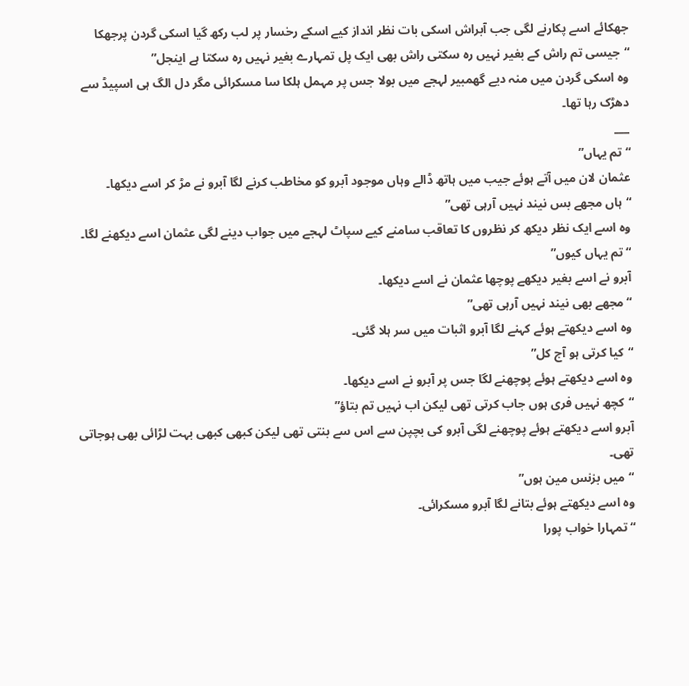جھکائے اسے پکارنے لگی جب آبراش اسکی بات نظر انداز کیے اسکے رخسار پر لب رکھ گیا اسکی گردن پرجھکا
“جیسی تم راش کے بغیر نہیں رہ سکتی راش بھی ایک پل تمہارے بغیر نہیں رہ سکتا ہے اینجل”
وہ اسکی گردن میں منہ دیے گھمبیر لہجے میں بولا جس پر مہمل ہلکا سا مسکرائی مگر دل الگ ہی اسپیڈ سے دھڑک رہا تھا۔
___
“تم یہاں”
عثمان لان میں آتے ہوئے جیب میں ہاتھ ڈالے وہاں موجود آبرو کو مخاطب کرنے لگا آبرو نے مڑ کر اسے دیکھا۔
“ہاں مجھے بس نیند نہیں آرہی تھی”
وہ اسے ایک نظر دیکھ کر نظروں کا تعاقب سامنے کیے سپاٹ لہجے میں جواب دینے لگی عثمان اسے دیکھنے لگا۔
“تم یہاں کیوں”
آبرو نے اسے بغیر دیکھے پوچھا عثمان نے اسے دیکھا۔
“مجھے بھی نیند نہیں آرہی تھی”
وہ اسے دیکھتے ہوئے کہنے لگا آبرو اثبات میں سر ہلا گئی۔
“کیا کرتی ہو آج کل”
وہ اسے دیکھتے ہوئے پوچھنے لگا جس پر آبرو نے اسے دیکھا۔
“کچھ نہیں فری ہوں جاب کرتی تھی لیکن اب نہیں تم بتاؤ”
آبرو اسے دیکھتے ہوئے پوچھنے لگی آبرو کی بچپن سے اس سے بنتی تھی لیکن کبھی کبھی بہت لڑائی بھی ہوجاتی تھی۔
“میں بزنس مین ہوں”
وہ اسے دیکھتے ہوئے بتانے لگا آبرو مسکرائی۔
“تمہارا خواب پورا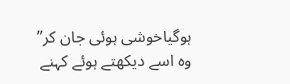ہوگیاخوشی ہوئی جان کر”
وہ اسے دیکھتے ہوئے کہنے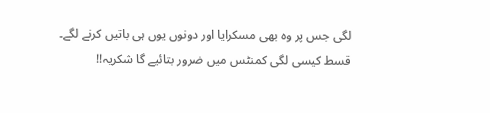لگی جس پر وہ بھی مسکرایا اور دونوں یوں ہی باتیں کرنے لگے۔
قسط کیسی لگی کمنٹس میں ضرور بتائیے گا شکریہ!!